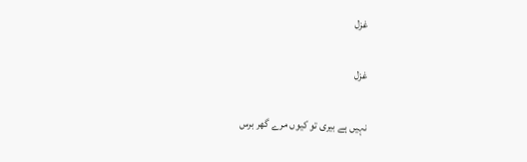غزل

غزل

نہیں ہے بیری تو کیوں مرے گھر برس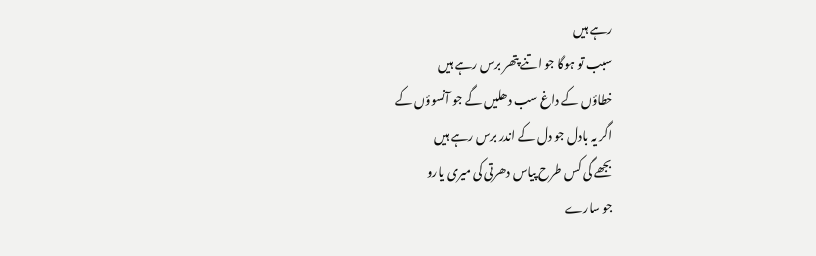رہے ہیں
سبب تو ہوگا جو اتنے پتھر برس رہے ہیں
خطاؤں کے داغ سب دھلیں گے جو آنسوؤں کے
اگر یہ بادل جو دل کے اندر برس رہے ہیں
بجھے گی کس طرح پیاس دھرتی کی میری یارو
جو سارے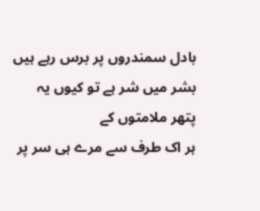بادل سمندروں پر برس رہے ہیں
بشر میں شر ہے تو کیوں یہ پتھر ملامتوں کے
ہر اک طرف سے مرے ہی سر پر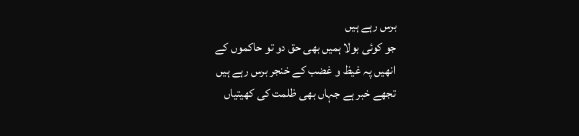برس رہے ہیں
جو کوئی بولا ہمیں بھی حق دو تو حاکموں کے
انھیں پہ غیظ و غضب کے خنجر برس رہے ہیں
تجھے خبر ہے جہاں بھی ظلمت کی کھیتیاں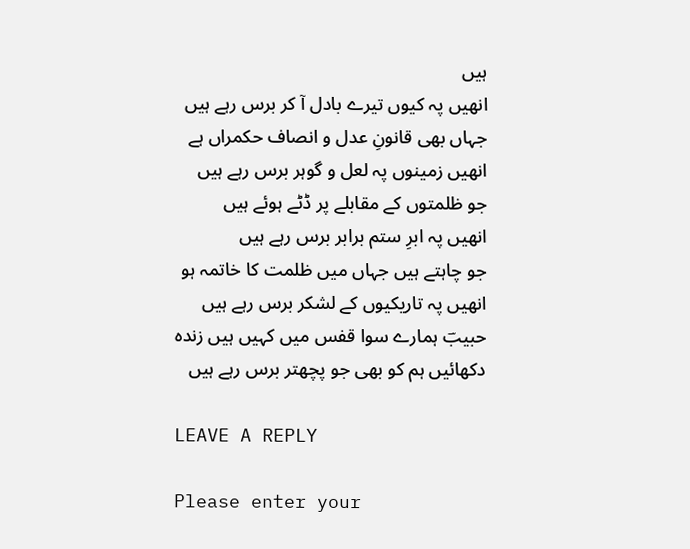ہیں
انھیں پہ کیوں تیرے بادل آ کر برس رہے ہیں
جہاں بھی قانونِ عدل و انصاف حکمراں ہے
انھیں زمینوں پہ لعل و گوہر برس رہے ہیں
جو ظلمتوں کے مقابلے پر ڈٹے ہوئے ہیں
انھیں پہ ابرِ ستم برابر برس رہے ہیں
جو چاہتے ہیں جہاں میں ظلمت کا خاتمہ ہو
انھیں پہ تاریکیوں کے لشکر برس رہے ہیں
حبیبؔ ہمارے سوا قفس میں کہیں ہیں زندہ
دکھائیں ہم کو بھی جو پچھتر برس رہے ہیں

LEAVE A REPLY

Please enter your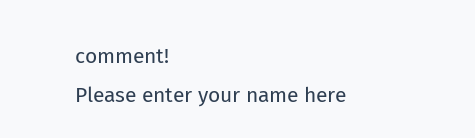comment!
Please enter your name here